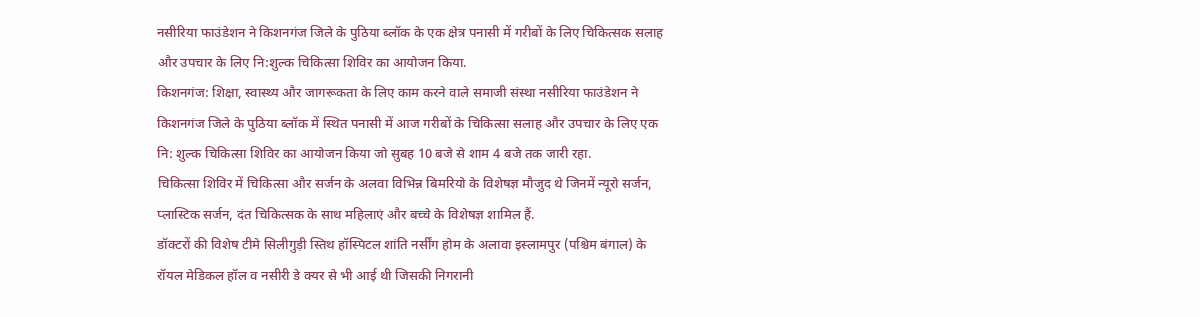नसीरिया फाउंडेशन ने किशनगंज जिले के पुठिया ब्लॉक के एक क्षेत्र पनासी में गरीबों के लिए चिकित्सक सलाह और उपचार के लिए नि:शुल्क चिकित्सा शिविर का आयोजन किया.
किशनगंज: शिक्षा, स्वास्थ्य और जागरूकता के लिए काम करने वाले समाजी संस्था नसीरिया फाउंडेशन ने किशनगंज जिले के पुठिया ब्लॉक में स्थित पनासी में आज गरीबों के चिकित्सा सलाह और उपचार के लिए एक नि: शुल्क चिकित्सा शिविर का आयोजन किया जो सुबह 10 बजे से शाम 4 बजे तक जारी रहा.
चिकित्सा शिविर में चिकित्सा और सर्जन के अलवा विभिन्न बिमरियो के विशेषज्ञ मौजुद थे जिनमें न्यूरो सर्जन, प्लास्टिक सर्जन, दंत चिकित्सक के साथ महिलाएं और बच्चे के विशेषज्ञ शामिल हैं.
डॉक्टरों की विशेष टीमे सिलीगुड़ी स्तिथ हॉस्पिटल शांति नर्सींग होम के अलावा इस्लामपुर (पश्चिम बंगाल) के रॉयल मेडिकल हॉल व नसीरी डे क्यर से भी आई थी जिसकी निगरानी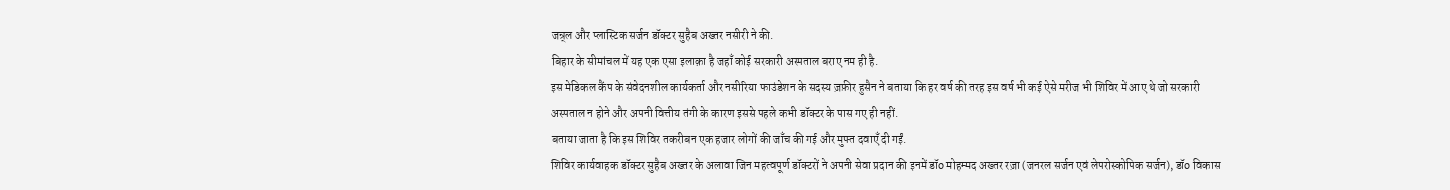जन्र्ल और प्लास्टिक सर्जन डॉक्टर सुहैब अख्तर नसीरी ने की.
बिहार के सीमांचल में यह एक एसा इलाक़ा है जहाँ कोई सरकारी अस्पताल बराए नम ही है.
इस मेडिकल कैंप के संवेदनशील कार्यकर्ता और नसीरिया फाउंडेशन के सदस्य ज़फ़ीर हुसैन ने बताया कि हर वर्ष की तरह इस वर्ष भी कई ऐसे मरीज भी शिविर में आए थे जो सरकारी अस्पताल न होने और अपनी वित्तीय तंगी के कारण इससे पहले कभी डॉक्टर के पास गए ही नहीं.
बताया जाता है कि इस शिविर तकरीबन एक हजार लोगों की जाँच की गई और मुफ्त दवाएँ दी गईं.
शिविर कार्यवाहक डॉक्टर सुहैब अख्तर के अलावा जिन महत्वपूर्ण डॉक्टरों ने अपनी सेवा प्रदान की इनमें डॉo मोहम्मद अख्तर रज़ा (जनरल सर्जन एवं लेपरोस्कोपिक सर्जन), डॉo विकास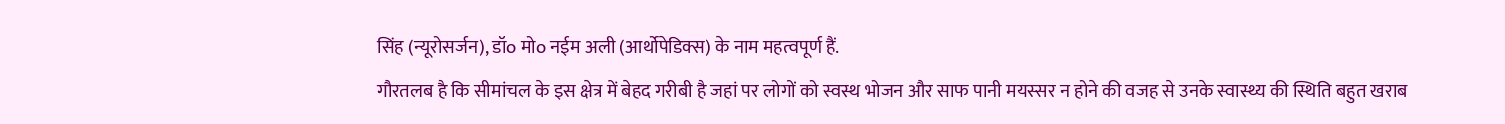सिंह (न्यूरोसर्जन), डॉo मोo नईम अली (आर्थोपेडिक्स) के नाम महत्वपूर्ण हैं.
गौरतलब है कि सीमांचल के इस क्षेत्र में बेहद गरीबी है जहां पर लोगों को स्वस्थ भोजन और साफ पानी मयस्सर न होने की वजह से उनके स्वास्थ्य की स्थिति बहुत खराब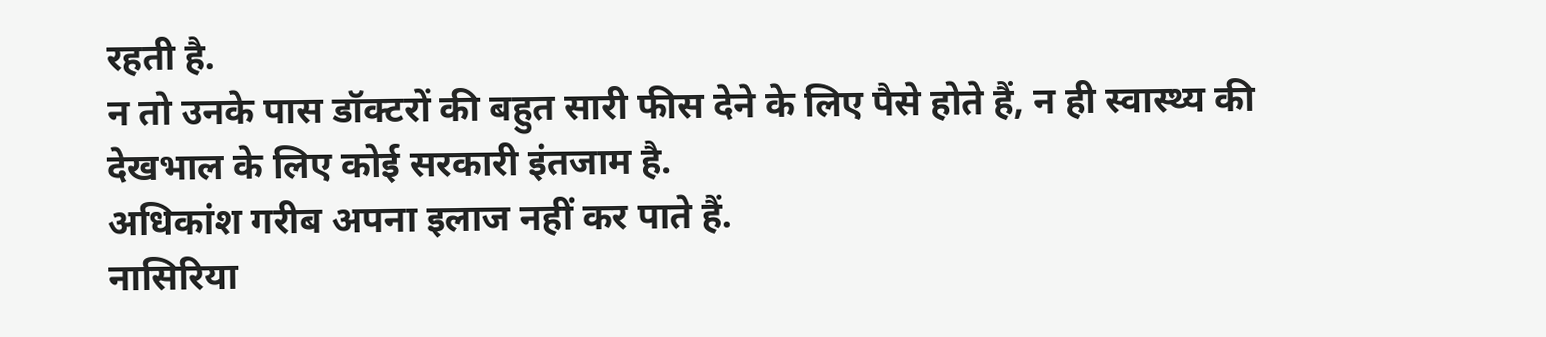रहती है.
न तो उनके पास डॉक्टरों की बहुत सारी फीस देने के लिए पैसे होते हैं, न ही स्वास्थ्य की देखभाल के लिए कोई सरकारी इंतजाम है.
अधिकांश गरीब अपना इलाज नहीं कर पाते हैं.
नासिरिया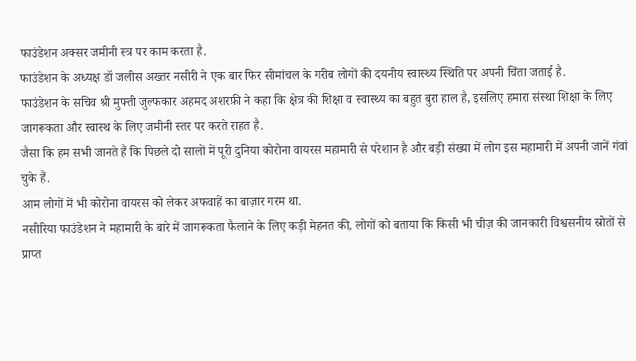फाउंडेशन अक्सर जमीनी स्त्र पर काम करता है.
फाउंडेशन के अध्यक्ष डॉ जलीस अख्तर नसीरी ने एक बार फिर सीमांचल के गरीब लोगों की दयनीय स्वास्थ्य स्थिति पर अपनी चिंता जताई है.
फाउंडेशन के सचिव श्री मुफ्ती जुल्फकार अहमद अशरफ़ी ने कहा कि क्षेत्र की शिक्षा व स्वास्थ्य का बहुत बुरा हाल है, इसलिए हमारा संस्था शिक्षा के लिए जागरूकता और स्वास्थ के लिए जमीनी स्तर पर करते राहत है.
जैसा कि हम सभी जानते हैं कि पिछले दो सालों में पूरी दुनिया कोरोना वायरस महामारी से परेशान है और बड़ी संख्या में लोग इस महामारी में अपनी जानें गंवां चुके हैं.
आम लोगों में भी कोरोना वायरस को लेकर अफवाहें का बाज़ार गरम था.
नसीरिया फाउंडेशन ने महामारी के बारे में जागरूकता फैलाने के लिए कड़ी मेहनत की, लोगों को बताया कि किसी भी चीज़ की जानकारी विश्वसनीय स्रोतों से प्राप्त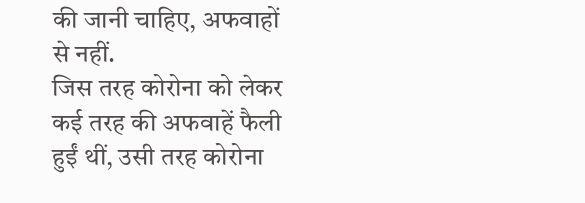की जानी चाहिए, अफवाहों से नहीं.
जिस तरह कोरोना को लेकर कई तरह की अफवाहें फैली हुईं थीं, उसी तरह कोरोना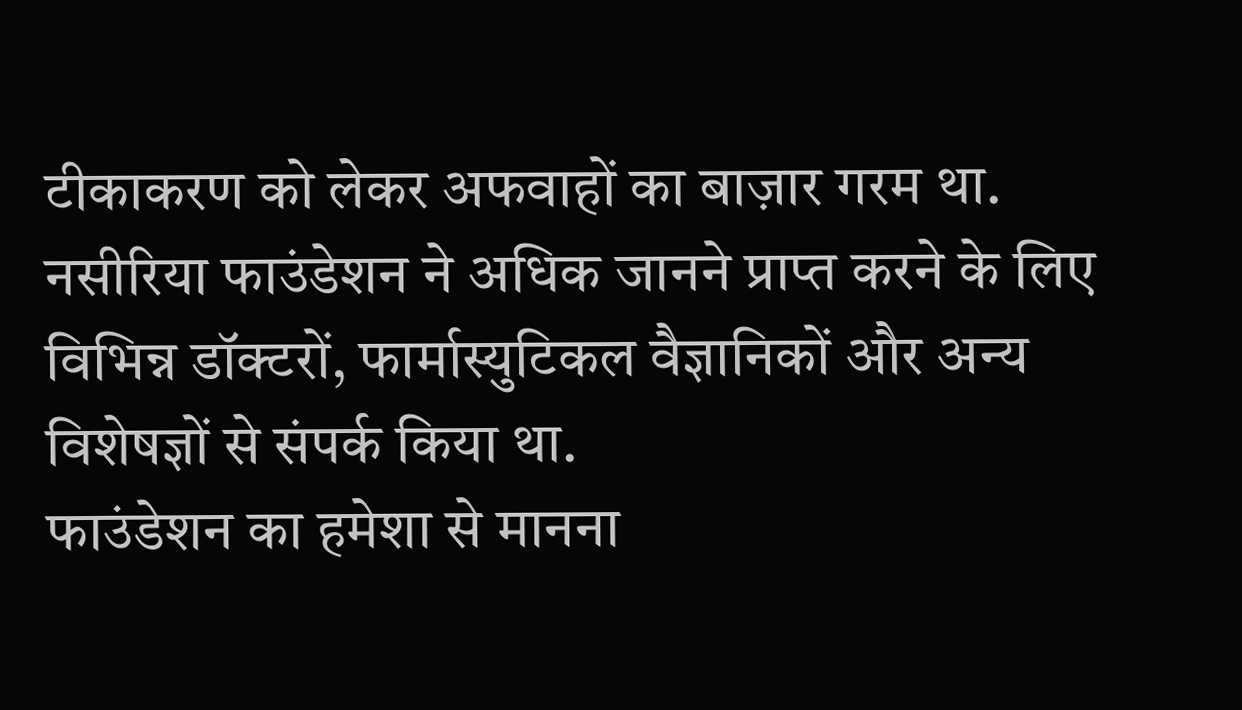टीकाकरण को लेकर अफवाहों का बाज़ार गरम था.
नसीरिया फाउंडेशन ने अधिक जानने प्राप्त करने के लिए विभिन्न डॉक्टरों, फार्मास्युटिकल वैज्ञानिकों और अन्य विशेषज्ञों से संपर्क किया था.
फाउंडेशन का हमेशा से मानना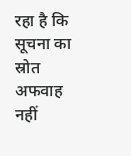रहा है कि सूचना का स्रोत अफवाह नहीं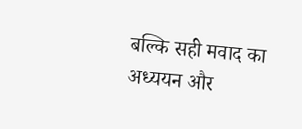बल्कि सही मवाद का अध्ययन और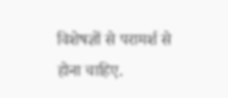विशेषज्ञों से परामर्श से होना चाहिए.